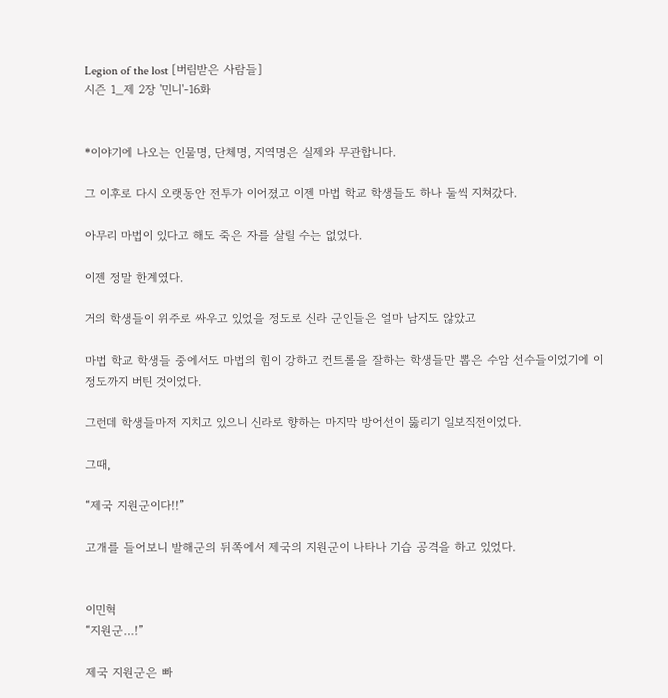Legion of the lost [버림받은 사람들]
시즌 1_제 2장 '민니'-16화


*이야기에 나오는 인물명, 단체명, 지역명은 실제와 무관합니다.

그 이후로 다시 오랫동안 전투가 이어졌고 이젠 마법 학교 학생들도 하나 둘씩 지쳐갔다.

아무리 마법이 있다고 해도 죽은 자를 살릴 수는 없었다.

이젠 정말 한계였다.

거의 학생들이 위주로 싸우고 있었을 정도로 신라 군인들은 얼마 남지도 않았고

마법 학교 학생들 중에서도 마법의 힘이 강하고 컨트롤을 잘하는 학생들만 뽑은 수암 선수들이었기에 이정도까지 버틴 것이었다.

그런데 학생들마저 지치고 있으니 신라로 향하는 마지막 방어선이 뚫리기 일보직전이었다.

그때,

“제국 지원군이다!!”

고개를 들어보니 발해군의 뒤쪽에서 제국의 지원군이 나타나 기습 공격을 하고 있었다.


이민혁
“지원군…!”

제국 지원군은 빠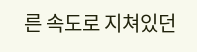른 속도로 지쳐있던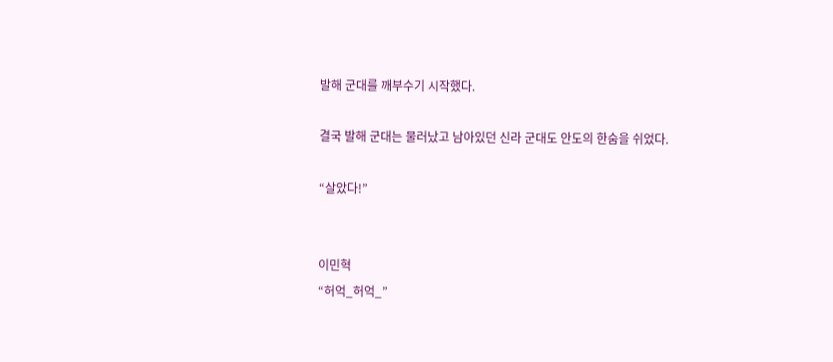발해 군대를 깨부수기 시작했다.

결국 발해 군대는 물러났고 남아있던 신라 군대도 안도의 한숨을 쉬었다.

“살았다!”


이민혁
“허억_허억_”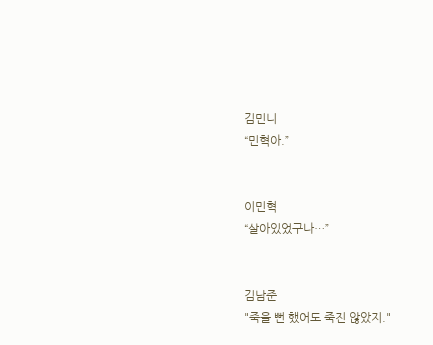김민니
“민혁아.”


이민혁
“살아있었구나…”


김남준
"죽을 뻔 했어도 죽진 않았지."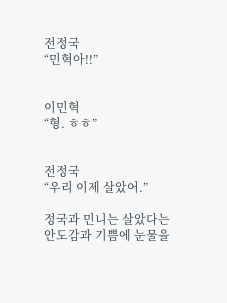전정국
“민혁아!!”


이민혁
“형. ㅎㅎ”


전정국
“우리 이제 살았어.”

정국과 민니는 살았다는 안도감과 기쁨에 눈물을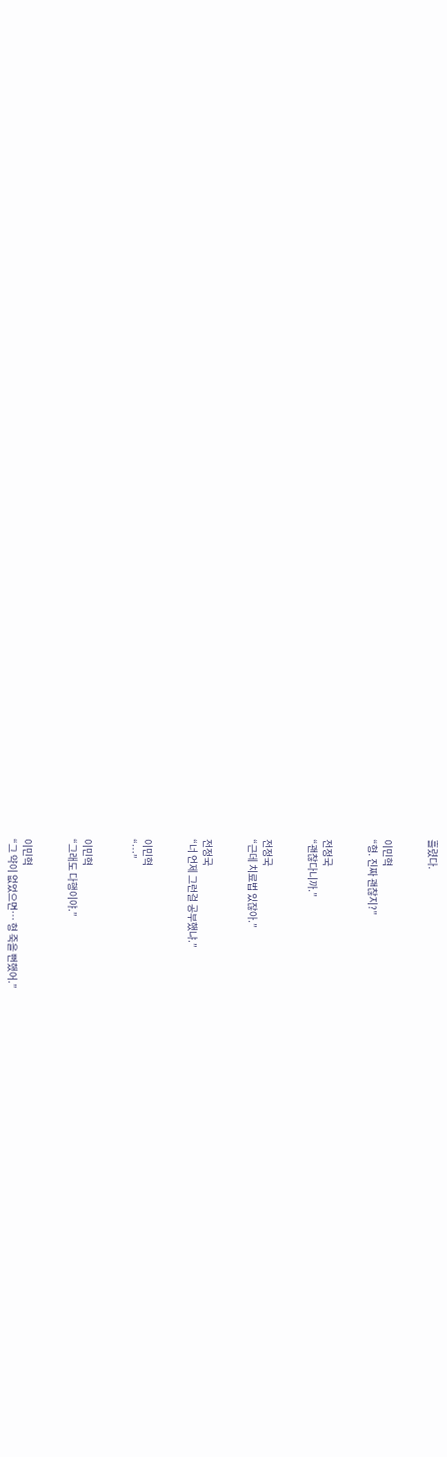흘렸다.


이민혁
“형. 진짜 괜찮지?”


전정국
“괜찮다니까.”


전정국
“근데 치료법 있잖아.”


전정국
“너 언제 그런걸 공부했냐.”


이민혁
“…”


이민혁
“그래도 다행이야.”


이민혁
“그 약이 없었으면… 형 죽을 뻔했어.”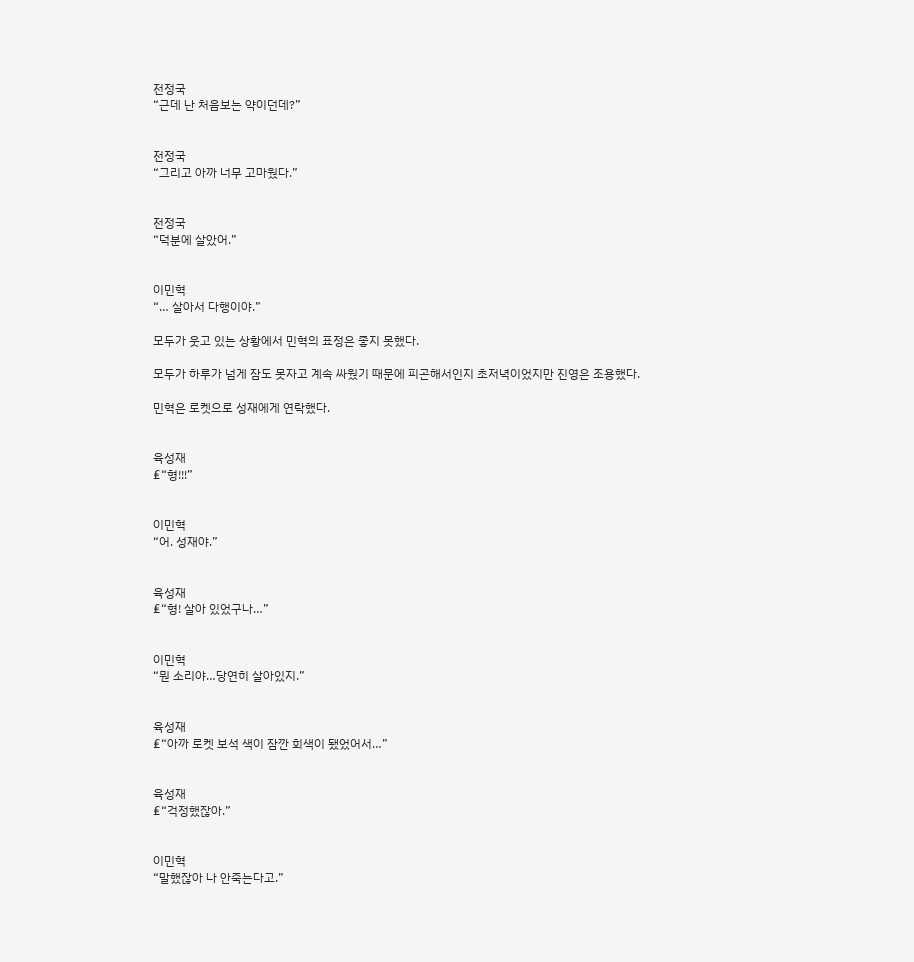전정국
“근데 난 처음보는 약이던데?”


전정국
“그리고 아까 너무 고마웠다.”


전정국
“덕분에 살았어.”


이민혁
“… 살아서 다행이야.”

모두가 웃고 있는 상황에서 민혁의 표정은 좋지 못했다.

모두가 하루가 넘게 잠도 못자고 계속 싸웠기 때문에 피곤해서인지 초저녁이었지만 진영은 조용했다.

민혁은 로켓으로 성재에게 연락했다.


육성재
₤“형!!!”


이민혁
“어. 성재야.”


육성재
₤“형! 살아 있었구나…”


이민혁
“뭔 소리야…당연히 살아있지.”


육성재
₤“아까 로켓 보석 색이 잠깐 회색이 됐었어서…”


육성재
₤“걱정했잖아.”


이민혁
“말했잖아 나 안죽는다고.”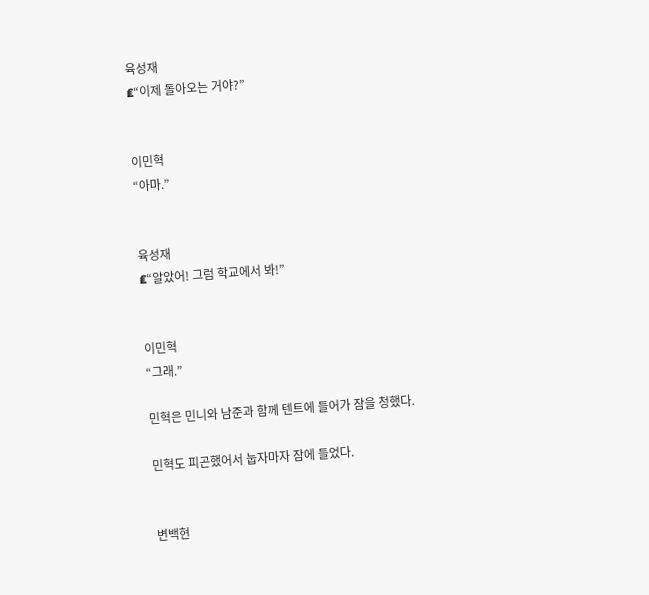육성재
₤“이제 돌아오는 거야?”


이민혁
“아마.”


육성재
₤“알았어! 그럼 학교에서 봐!”


이민혁
“그래.”

민혁은 민니와 남준과 함께 텐트에 들어가 잠을 청했다.

민혁도 피곤했어서 눕자마자 잠에 들었다.


변백현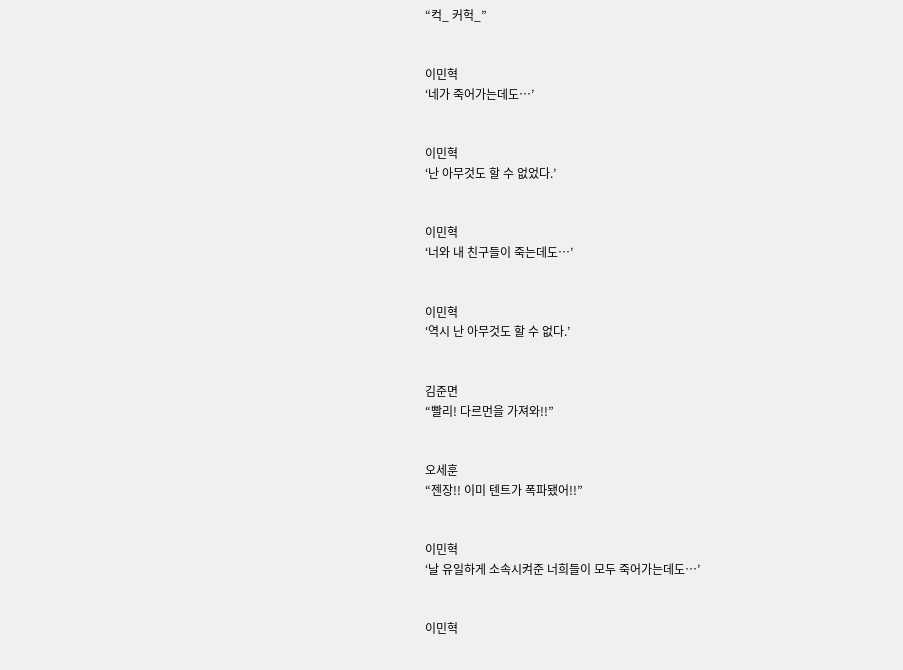“컥_ 커헉_”


이민혁
‘네가 죽어가는데도…’


이민혁
‘난 아무것도 할 수 없었다.’


이민혁
‘너와 내 친구들이 죽는데도…’


이민혁
‘역시 난 아무것도 할 수 없다.’


김준면
“빨리! 다르먼을 가져와!!”


오세훈
“젠장!! 이미 텐트가 폭파됐어!!”


이민혁
‘날 유일하게 소속시켜준 너희들이 모두 죽어가는데도…’


이민혁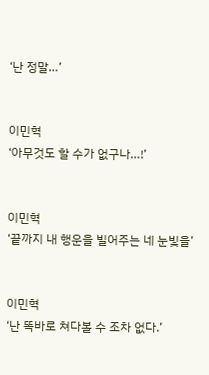‘난 정말…’


이민혁
‘아무것도 할 수가 없구나…!’


이민혁
‘끝까지 내 행운을 빌어주는 네 눈빛을’


이민혁
‘난 똑바로 쳐다볼 수 조차 없다.’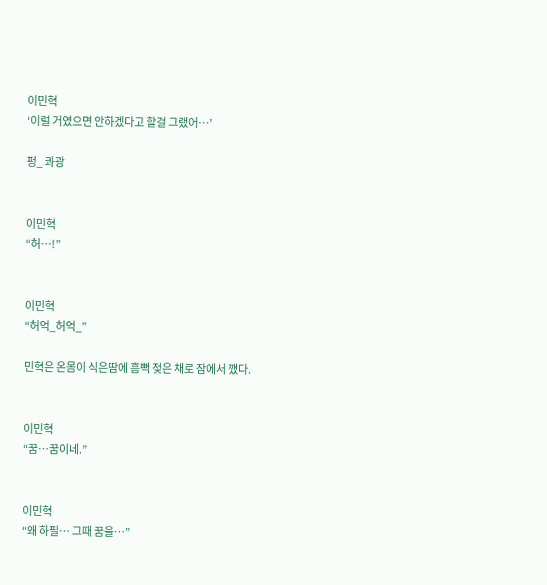이민혁
‘이럴 거였으면 안하겠다고 할걸 그랬어…’

펑_ 콰광


이민혁
“허…!”


이민혁
“허억_허억_”

민혁은 온몸이 식은땀에 흠뻑 젖은 채로 잠에서 깼다.


이민혁
“꿈…꿈이네.”


이민혁
“왜 하필… 그때 꿈을…”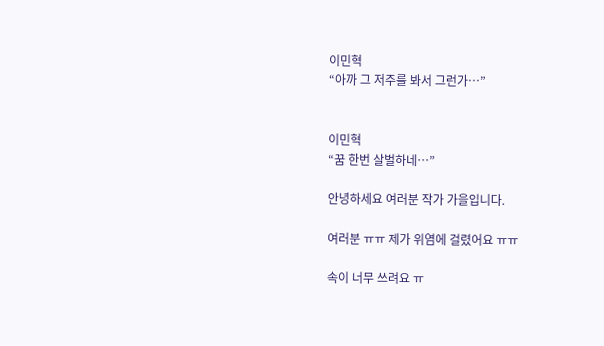이민혁
“아까 그 저주를 봐서 그런가…”


이민혁
“꿈 한번 살벌하네…”

안녕하세요 여러분 작가 가을입니다.

여러분 ㅠㅠ 제가 위염에 걸렸어요 ㅠㅠ

속이 너무 쓰려요 ㅠ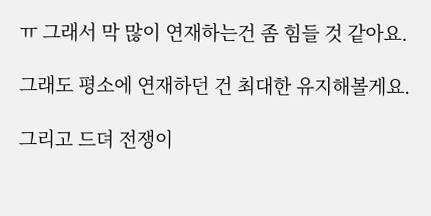ㅠ 그래서 막 많이 연재하는건 좀 힘들 것 같아요.

그래도 평소에 연재하던 건 최대한 유지해볼게요.

그리고 드뎌 전쟁이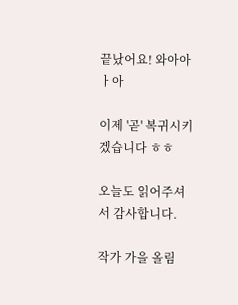끝났어요! 와아아ㅏ아

이제 '곧' 복귀시키겠습니다 ㅎㅎ

오늘도 읽어주셔서 감사합니다.

작가 가을 올림